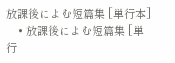放課後によむ短篇集 [単行本]
    • 放課後によむ短篇集 [単行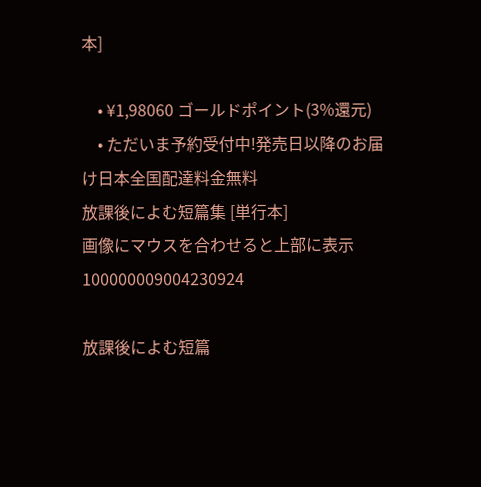本]

    • ¥1,98060 ゴールドポイント(3%還元)
    • ただいま予約受付中!発売日以降のお届け日本全国配達料金無料
放課後によむ短篇集 [単行本]
画像にマウスを合わせると上部に表示
100000009004230924

放課後によむ短篇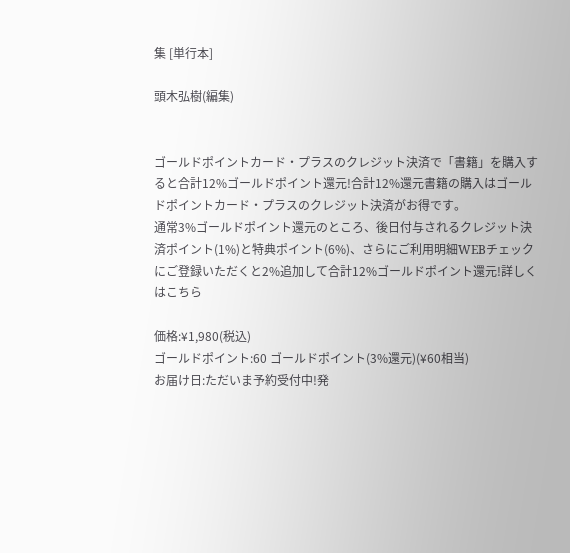集 [単行本]

頭木弘樹(編集)


ゴールドポイントカード・プラスのクレジット決済で「書籍」を購入すると合計12%ゴールドポイント還元!合計12%還元書籍の購入はゴールドポイントカード・プラスのクレジット決済がお得です。
通常3%ゴールドポイント還元のところ、後日付与されるクレジット決済ポイント(1%)と特典ポイント(6%)、さらにご利用明細WEBチェックにご登録いただくと2%追加して合計12%ゴールドポイント還元!詳しくはこちら

価格:¥1,980(税込)
ゴールドポイント:60 ゴールドポイント(3%還元)(¥60相当)
お届け日:ただいま予約受付中!発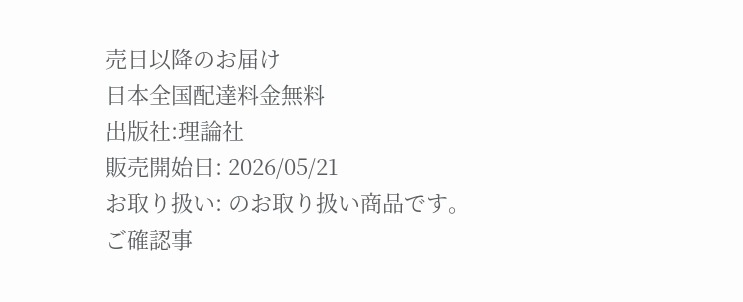売日以降のお届け
日本全国配達料金無料
出版社:理論社
販売開始日: 2026/05/21
お取り扱い: のお取り扱い商品です。
ご確認事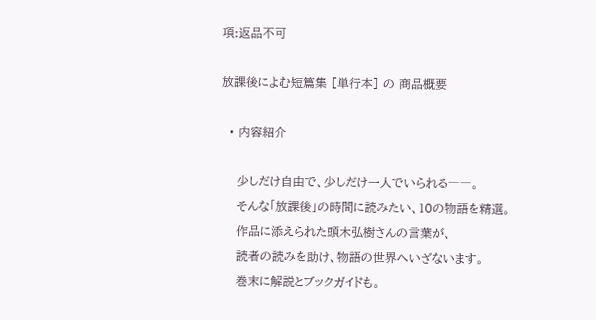項:返品不可

放課後によむ短篇集 [単行本] の 商品概要

  • 内容紹介

    少しだけ自由で、少しだけ一人でいられる――。
    そんな「放課後」の時間に読みたい、10の物語を精選。
    作品に添えられた頭木弘樹さんの言葉が、
    読者の読みを助け、物語の世界へいざないます。
    巻末に解説とブックガイドも。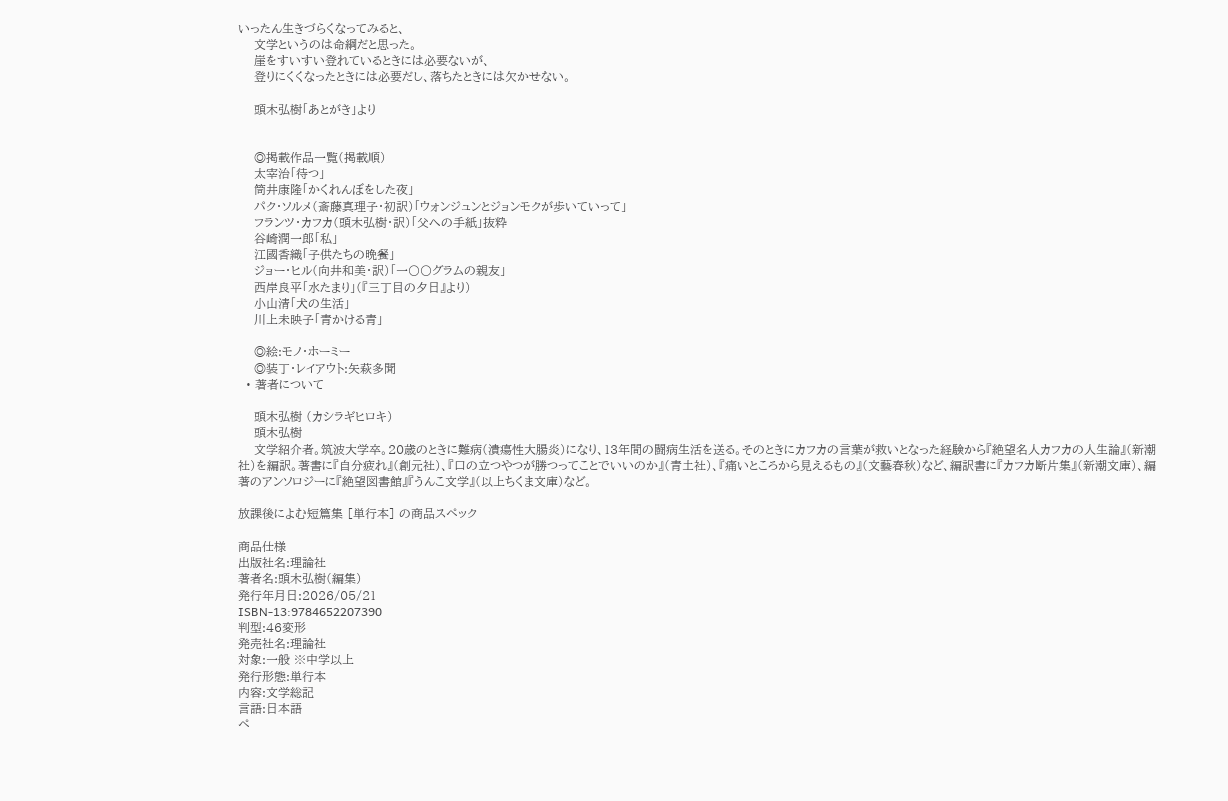いったん生きづらくなってみると、
    文学というのは命綱だと思った。
    崖をすいすい登れているときには必要ないが、
    登りにくくなったときには必要だし、落ちたときには欠かせない。

    頭木弘樹「あとがき」より


    ◎掲載作品一覧(掲載順)
    太宰治「待つ」
    筒井康隆「かくれんぼをした夜」
    パク・ソルメ(斎藤真理子・初訳)「ウォンジュンとジョンモクが歩いていって」
    フランツ・カフカ(頭木弘樹・訳)「父への手紙」抜粋
    谷崎潤一郎「私」
    江國香織「子供たちの晩餐」
    ジョー・ヒル(向井和美・訳)「一〇〇グラムの親友」
    西岸良平「水たまり」(『三丁目の夕日』より)
    小山清「犬の生活」
    川上未映子「青かける青」

    ◎絵:モノ・ホーミー
    ◎装丁・レイアウト:矢萩多聞
  • 著者について

    頭木弘樹 (カシラギヒロキ)
    頭木弘樹
    文学紹介者。筑波大学卒。20歳のときに難病(潰瘍性大腸炎)になり、13年間の闘病生活を送る。そのときにカフカの言葉が救いとなった経験から『絶望名人カフカの人生論』(新潮社)を編訳。著書に『自分疲れ』(創元社)、『口の立つやつが勝つってことでいいのか』(青土社)、『痛いところから見えるもの』(文藝春秋)など、編訳書に『カフカ断片集』(新潮文庫)、編著のアンソロジーに『絶望図書館』『うんこ文学』(以上ちくま文庫)など。

放課後によむ短篇集 [単行本] の商品スペック

商品仕様
出版社名:理論社
著者名:頭木弘樹(編集)
発行年月日:2026/05/21
ISBN-13:9784652207390
判型:46変形
発売社名:理論社
対象:一般 ※中学以上
発行形態:単行本
内容:文学総記
言語:日本語
ペ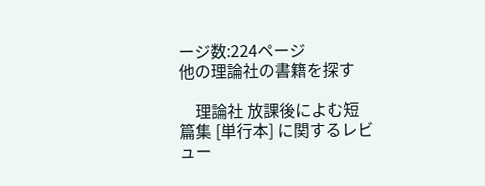ージ数:224ページ
他の理論社の書籍を探す

    理論社 放課後によむ短篇集 [単行本] に関するレビュー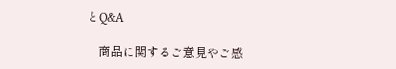とQ&A

    商品に関するご意見やご感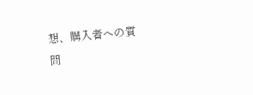想、購入者への質問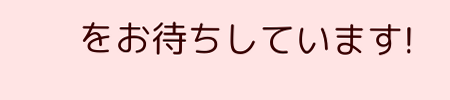をお待ちしています!